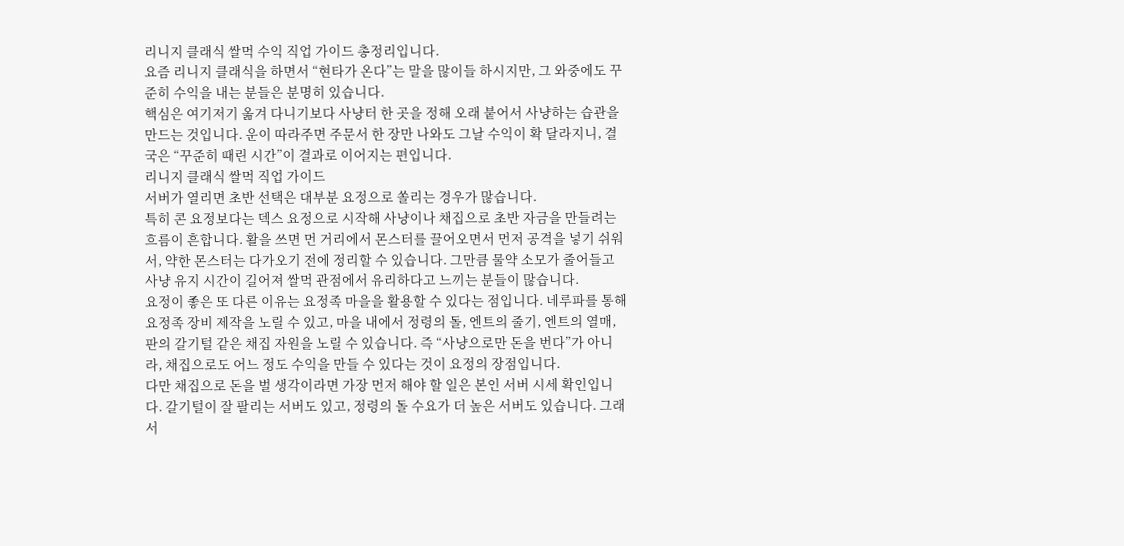리니지 클래식 쌀먹 수익 직업 가이드 총정리입니다.
요즘 리니지 클래식을 하면서 “현타가 온다”는 말을 많이들 하시지만, 그 와중에도 꾸준히 수익을 내는 분들은 분명히 있습니다.
핵심은 여기저기 옮겨 다니기보다 사냥터 한 곳을 정해 오래 붙어서 사냥하는 습관을 만드는 것입니다. 운이 따라주면 주문서 한 장만 나와도 그날 수익이 확 달라지니, 결국은 “꾸준히 때린 시간”이 결과로 이어지는 편입니다.
리니지 클래식 쌀먹 직업 가이드
서버가 열리면 초반 선택은 대부분 요정으로 쏠리는 경우가 많습니다.
특히 콘 요정보다는 덱스 요정으로 시작해 사냥이나 채집으로 초반 자금을 만들려는 흐름이 흔합니다. 활을 쓰면 먼 거리에서 몬스터를 끌어오면서 먼저 공격을 넣기 쉬워서, 약한 몬스터는 다가오기 전에 정리할 수 있습니다. 그만큼 물약 소모가 줄어들고 사냥 유지 시간이 길어져 쌀먹 관점에서 유리하다고 느끼는 분들이 많습니다.
요정이 좋은 또 다른 이유는 요정족 마을을 활용할 수 있다는 점입니다. 네루파를 통해 요정족 장비 제작을 노릴 수 있고, 마을 내에서 정령의 돌, 엔트의 줄기, 엔트의 열매, 판의 갈기털 같은 채집 자원을 노릴 수 있습니다. 즉 “사냥으로만 돈을 번다”가 아니라, 채집으로도 어느 정도 수익을 만들 수 있다는 것이 요정의 장점입니다.
다만 채집으로 돈을 벌 생각이라면 가장 먼저 해야 할 일은 본인 서버 시세 확인입니다. 갈기털이 잘 팔리는 서버도 있고, 정령의 돌 수요가 더 높은 서버도 있습니다. 그래서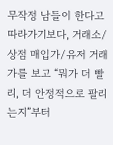무작정 남들이 한다고 따라가기보다, 거래소/상점 매입가/유저 거래가를 보고 “뭐가 더 빨리, 더 안정적으로 팔리는지”부터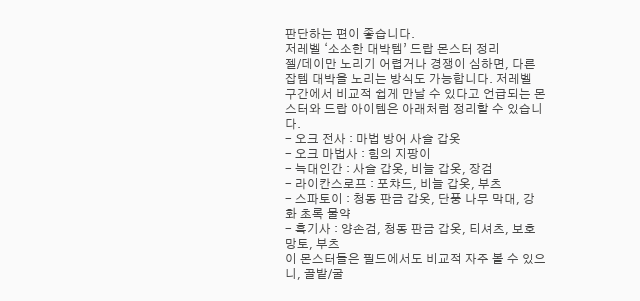판단하는 편이 좋습니다.
저레벨 ‘소소한 대박템’ 드랍 몬스터 정리
젤/데이만 노리기 어렵거나 경쟁이 심하면, 다른 잡템 대박을 노리는 방식도 가능합니다. 저레벨 구간에서 비교적 쉽게 만날 수 있다고 언급되는 몬스터와 드랍 아이템은 아래처럼 정리할 수 있습니다.
- 오크 전사 : 마법 방어 사슬 갑옷
- 오크 마법사 : 힘의 지팡이
- 늑대인간 : 사슬 갑옷, 비늘 갑옷, 장검
- 라이칸스로프 : 포챠드, 비늘 갑옷, 부츠
- 스파토이 : 청동 판금 갑옷, 단풍 나무 막대, 강화 초록 물약
- 흑기사 : 양손검, 청동 판금 갑옷, 티셔츠, 보호 망토, 부츠
이 몬스터들은 필드에서도 비교적 자주 볼 수 있으니, 골밭/굴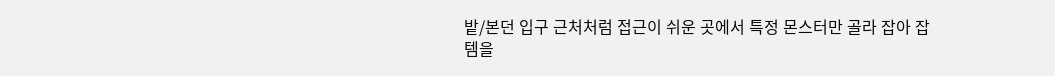밭/본던 입구 근처처럼 접근이 쉬운 곳에서 특정 몬스터만 골라 잡아 잡템을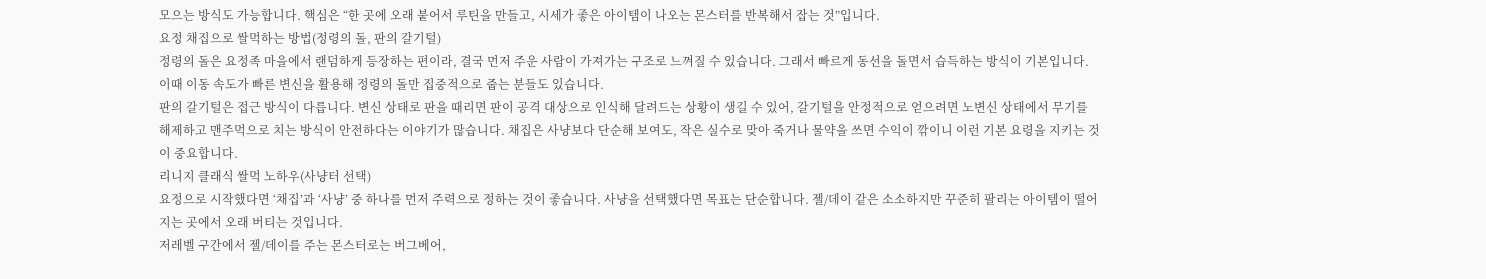모으는 방식도 가능합니다. 핵심은 “한 곳에 오래 붙어서 루틴을 만들고, 시세가 좋은 아이템이 나오는 몬스터를 반복해서 잡는 것”입니다.
요정 채집으로 쌀먹하는 방법(정령의 돌, 판의 갈기털)
정령의 돌은 요정족 마을에서 랜덤하게 등장하는 편이라, 결국 먼저 주운 사람이 가져가는 구조로 느껴질 수 있습니다. 그래서 빠르게 동선을 돌면서 습득하는 방식이 기본입니다. 이때 이동 속도가 빠른 변신을 활용해 정령의 돌만 집중적으로 줍는 분들도 있습니다.
판의 갈기털은 접근 방식이 다릅니다. 변신 상태로 판을 때리면 판이 공격 대상으로 인식해 달려드는 상황이 생길 수 있어, 갈기털을 안정적으로 얻으려면 노변신 상태에서 무기를 해제하고 맨주먹으로 치는 방식이 안전하다는 이야기가 많습니다. 채집은 사냥보다 단순해 보여도, 작은 실수로 맞아 죽거나 물약을 쓰면 수익이 깎이니 이런 기본 요령을 지키는 것이 중요합니다.
리니지 클래식 쌀먹 노하우(사냥터 선택)
요정으로 시작했다면 ‘채집’과 ‘사냥’ 중 하나를 먼저 주력으로 정하는 것이 좋습니다. 사냥을 선택했다면 목표는 단순합니다. 젤/데이 같은 소소하지만 꾸준히 팔리는 아이템이 떨어지는 곳에서 오래 버티는 것입니다.
저레벨 구간에서 젤/데이를 주는 몬스터로는 버그베어,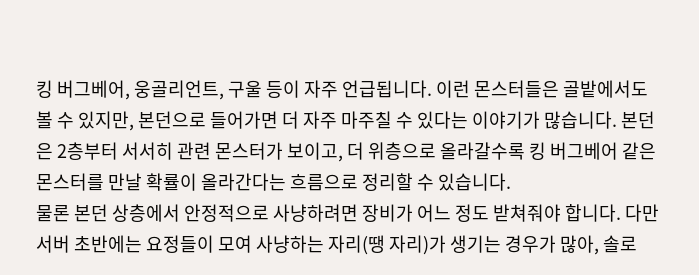킹 버그베어, 웅골리언트, 구울 등이 자주 언급됩니다. 이런 몬스터들은 골밭에서도 볼 수 있지만, 본던으로 들어가면 더 자주 마주칠 수 있다는 이야기가 많습니다. 본던은 2층부터 서서히 관련 몬스터가 보이고, 더 위층으로 올라갈수록 킹 버그베어 같은 몬스터를 만날 확률이 올라간다는 흐름으로 정리할 수 있습니다.
물론 본던 상층에서 안정적으로 사냥하려면 장비가 어느 정도 받쳐줘야 합니다. 다만 서버 초반에는 요정들이 모여 사냥하는 자리(땡 자리)가 생기는 경우가 많아, 솔로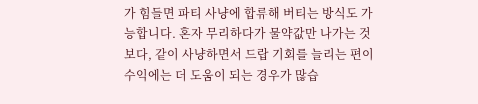가 힘들면 파티 사냥에 합류해 버티는 방식도 가능합니다. 혼자 무리하다가 물약값만 나가는 것보다, 같이 사냥하면서 드랍 기회를 늘리는 편이 수익에는 더 도움이 되는 경우가 많습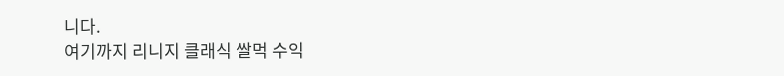니다.
여기까지 리니지 클래식 쌀먹 수익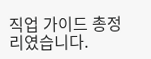직업 가이드 총정리였습니다.